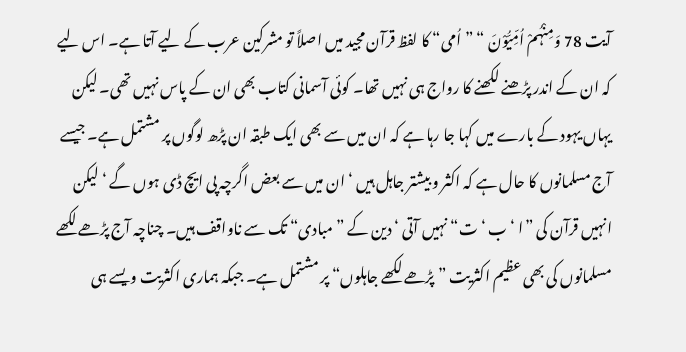آیت 78 وَمِنْہُمْ اُمِّیُّوْنَ “ ”اُمی“ کا لفظ قرآن مجید میں اصلاً تو مشرکین عرب کے لیے آتا ہے۔ اس لیے کہ ان کے اندر پڑھنے لکھنے کا رواج ہی نہیں تھا۔ کوئی آسمانی کتاب بھی ان کے پاس نہیں تھی۔ لیکن یہاں یہود کے بارے میں کہا جا رہا ہے کہ ان میں سے بھی ایک طبقہ ان پڑھ لوگوں پر مشتمل ہے۔ جیسے آج مسلمانوں کا حال ہے کہ اکثر و بیشتر جاہل ہیں ‘ ان میں سے بعض اگرچہ پی ایچ ڈی ہوں گے ‘ لیکن انہیں قرآن کی ”ا ‘ ب ‘ ت“ نہیں آتی ‘ دین کے ”مبادی“ تک سے ناواقف ہیں۔ چناچہ آج پڑھے لکھے مسلمانوں کی بھی عظیم اکثریت ”پڑھے لکھے جاہلوں“ پر مشتمل ہے۔ جبکہ ہماری اکثریت ویسے ہی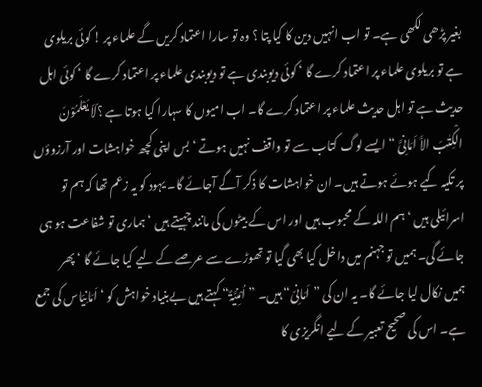بغیر پڑھی لکھی ہے۔ تو اب انہیں دین کا کیا پتا ؟ وہ تو سارا اعتماد کریں گے علماء پر ! کوئی بریلوی ہے تو بریلوی علماء پر اعتماد کرے گا ‘ کوئی دیوبندی ہے تو دیوبندی علماء پر اعتماد کرے گا ‘ کوئی اہل حدیث ہے تو اہل حدیث علماء پر اعتماد کرے گا۔ اب امیوں کا سہارا کیا ہوتا ہے ؟ّلاَ یَعْلَمُوْنَ الْکِتٰبَ الاَّ اَمَانِیَّ “ ایسے لوگ کتاب سے تو واقف نہیں ہوتے ‘ بس اپنی کچھ خواہشات اور آرزوؤں پر تکیہ کیے ہوئے ہوتے ہیں۔ ان خواہشات کا ذکر آگے آجائے گا۔ یہود کو یہ زعم تھا کہ ہم تو اسرائیلی ہیں ‘ ہم اللہ کے محبوب ہیں اور اس کے بیٹوں کی مانند چہیتے ہیں ‘ ہماری تو شفاعت ہو ہی جائے گی۔ ہمیں تو جہنم میں داخل کیا بھی گیا تو تھوڑے سے عرصے کے لیے کیا جائے گا ‘ پھر ہمیں نکال لیا جائے گا۔ یہ ان کی ”اَمَانِیّ“ ہیں۔ ”اُمْنِیَّۃٌ“ کہتے ہیں بےبنیاد خواہش کو ‘ اَمَانِیّاس کی جمع ہے۔ اس کی صحیح تعبیر کے لیے انگریزی کا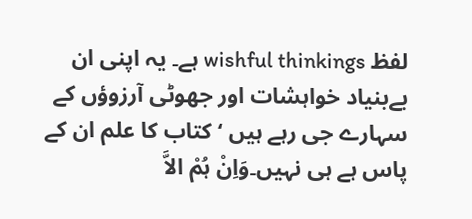لفظ wishful thinkings ہے۔ یہ اپنی ان بےبنیاد خواہشات اور جھوٹی آرزوؤں کے سہارے جی رہے ہیں ‘ کتاب کا علم ان کے پاس ہے ہی نہیں۔وَاِنْ ہُمْ الاَّ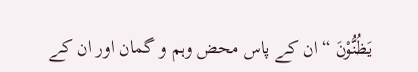یَظُنُّوْنَ “ ان کے پاس محض وہم و گمان اور ان کے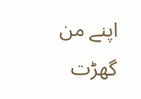اپنے من گھڑت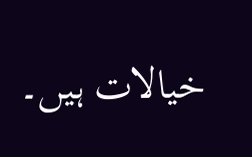خیالات ہیں۔